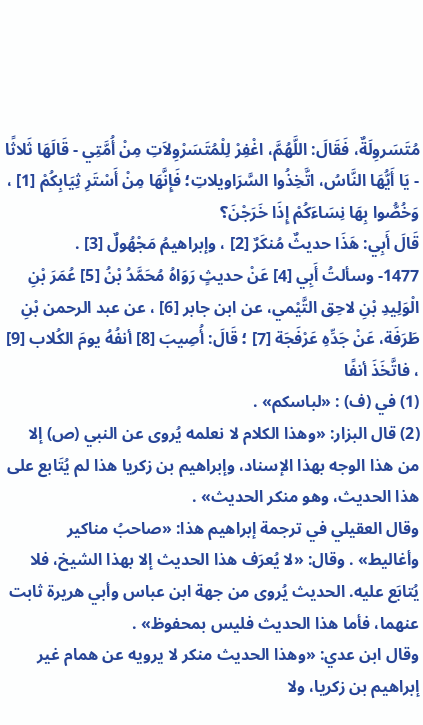مُتَسَروِلَةٌ، فَقَالَ: اللَّهُمَّ، اغْفِرْ لِلْمُتَسَرْوِلاَتِ مِنْ أُمَّتِي - قَالَهَا ثَلاثًا - يَا أَيُّهَا النَّاسُ، اتَّخِذُوا السَّرَاويلاتِ؛ فَإِنَّهَا مِنْ أَسْتَرِ ثِيَابِكُمْ [1] ، وَخُصُّوا بِهَا نِسَاءَكُمْ إِذَا خَرَجْنَ؟
قَالَ أَبِي: هَذَا حديثٌ مُنكَرٌ [2] ، وإبراهيمُ مَجْهُولٌ [3] .
1477- وسألتُ أَبِي [4] عَنْ حديثٍ رَوَاهُ مُحَمَّدُ بْنُ [5] عُمَرَ بْنِ الْوَلِيدِ بْنِ لاحِق التَّيْمي، عن ابن جابر [6] ، عن عبد الرحمن بْنِ طَرَفَة، عَنْ جَدِّهِ عَرْفَجَة [7] ؛ قَالَ: أُصِيبَ [8] أنفُهُ يومَ الكُلاب [9] ، فاتَّخَذَ أنفًا
(1) في (ف) : «لباسكم» .
(2) قال البزار: «وهذا الكلام لا نعلمه يُروى عن النبي (ص) إلا من هذا الوجه بهذا الإسناد، وإبراهيم بن زكريا هذا لم يُتَابع على هذا الحديث، وهو منكر الحديث» .
وقال العقيلي في ترجمة إبراهيم هذا: «صاحبُ مناكير وأغاليط» . وقال: «لا يُعرَف هذا الحديث إلا بهذا الشيخ، فلا يُتابَع عليه. الحديث يُروى من جهة ابن عباس وأبي هريرة ثابت عنهما، فأما هذا الحديث فليس بمحفوظ» .
وقال ابن عدي: «وهذا الحديث منكر لا يرويه عن همام غير إبراهيم بن زكريا، ولا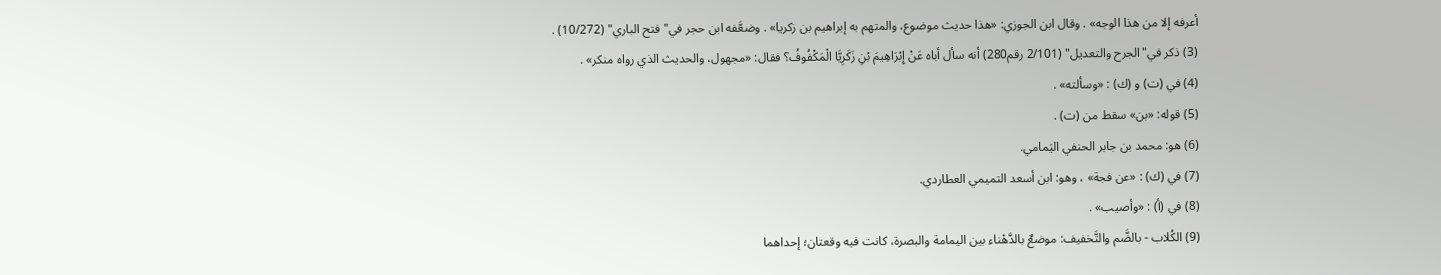أعرفه إلا من هذا الوجه» . وقال ابن الجوزي: «هذا حديث موضوع، والمتهم به إبراهيم بن زكريا» . وضعَّفه ابن حجر في"فتح الباري" (10/272) .
(3) ذكر في"الجرح والتعديل" (2/101 رقم280) أنه سأل أباه عَنْ إِبْرَاهِيمَ بْنِ زَكَرِيَّا الْمَكْفُوفُ؟ فقال: «مجهول، والحديث الذي رواه منكر» .
(4) في (ت) و (ك) : «وسألته» .
(5) قوله: «بن» سقط من (ت) .
(6) هو: محمد بن جابر الحنفي اليَمامي.
(7) في (ك) : «عن فجة» ، وهو: ابن أسعد التميمي العطاردي.
(8) في (أ) : «وأصيب» .
(9) الكُلاب - بالضَّم والتَّخفيف: موضعٌ بالدَّهْناء بين اليمامة والبصرة، كانت فيه وقعتان؛ إحداهما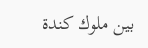بين ملوك كندة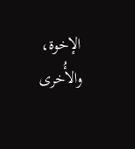الإخوة، والأُخرى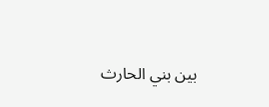بين بني الحارث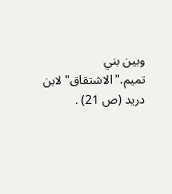وبين بني تميم."الاشتقاق"لابن دريد (ص 21) .